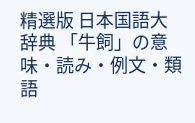精選版 日本国語大辞典 「牛飼」の意味・読み・例文・類語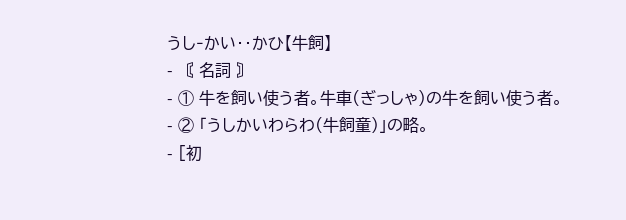うし‐かい‥かひ【牛飼】
- 〘 名詞 〙
- ① 牛を飼い使う者。牛車(ぎっしゃ)の牛を飼い使う者。
- ② 「うしかいわらわ(牛飼童)」の略。
- [初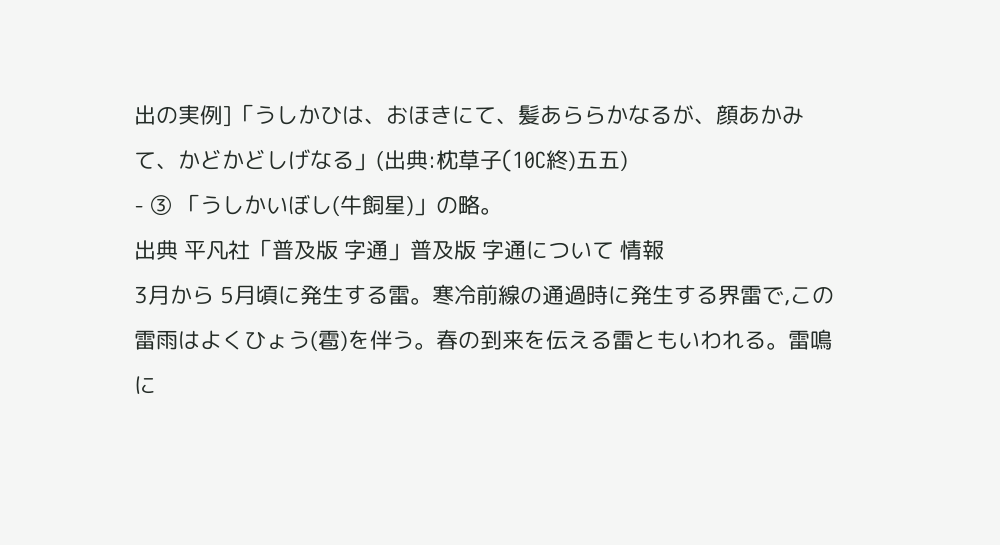出の実例]「うしかひは、おほきにて、髪あららかなるが、顔あかみて、かどかどしげなる」(出典:枕草子(10C終)五五)
- ③ 「うしかいぼし(牛飼星)」の略。
出典 平凡社「普及版 字通」普及版 字通について 情報
3月から 5月頃に発生する雷。寒冷前線の通過時に発生する界雷で,この雷雨はよくひょう(雹)を伴う。春の到来を伝える雷ともいわれる。雷鳴に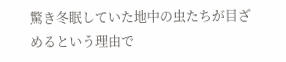驚き冬眠していた地中の虫たちが目ざめるという理由で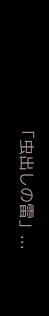「虫出しの雷」...